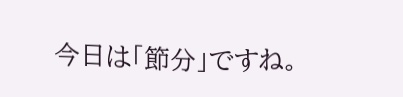今日は「節分」ですね。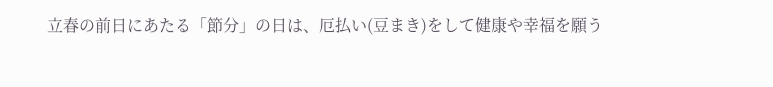立春の前日にあたる「節分」の日は、厄払い(豆まき)をして健康や幸福を願う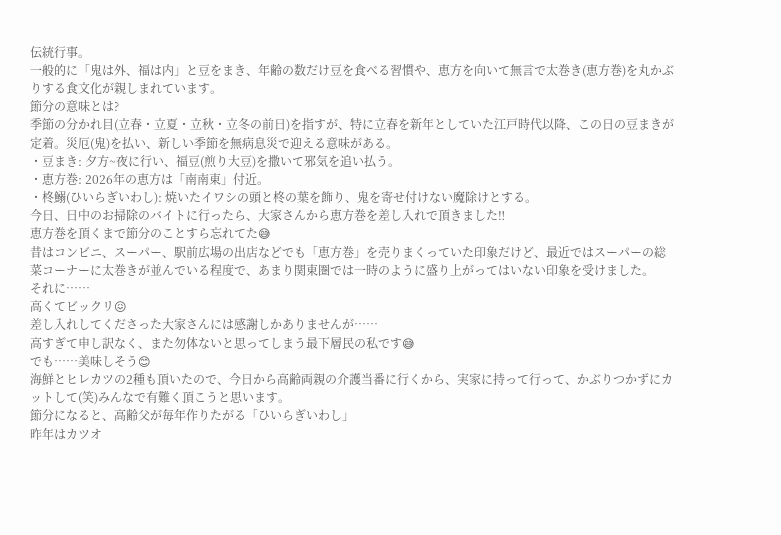伝統行事。
一般的に「鬼は外、福は内」と豆をまき、年齢の数だけ豆を食べる習慣や、恵方を向いて無言で太巻き(恵方巻)を丸かぶりする食文化が親しまれています。
節分の意味とは?
季節の分かれ目(立春・立夏・立秋・立冬の前日)を指すが、特に立春を新年としていた江戸時代以降、この日の豆まきが定着。災厄(鬼)を払い、新しい季節を無病息災で迎える意味がある。
・豆まき: 夕方~夜に行い、福豆(煎り大豆)を撒いて邪気を追い払う。
・恵方巻: 2026年の恵方は「南南東」付近。
・柊鰯(ひいらぎいわし): 焼いたイワシの頭と柊の葉を飾り、鬼を寄せ付けない魔除けとする。
今日、日中のお掃除のバイトに行ったら、大家さんから恵方巻を差し入れで頂きました‼
恵方巻を頂くまで節分のことすら忘れてた😅
昔はコンビニ、スーパー、駅前広場の出店などでも「恵方巻」を売りまくっていた印象だけど、最近ではスーパーの総菜コーナーに太巻きが並んでいる程度で、あまり関東圏では一時のように盛り上がってはいない印象を受けました。
それに……
高くてビックリ😖
差し入れしてくださった大家さんには感謝しかありませんが……
高すぎて申し訳なく、また勿体ないと思ってしまう最下層民の私です😅
でも……美味しそう😊
海鮮とヒレカツの2種も頂いたので、今日から高齢両親の介護当番に行くから、実家に持って行って、かぶりつかずにカットして(笑)みんなで有難く頂こうと思います。
節分になると、高齢父が毎年作りたがる「ひいらぎいわし」
昨年はカツオ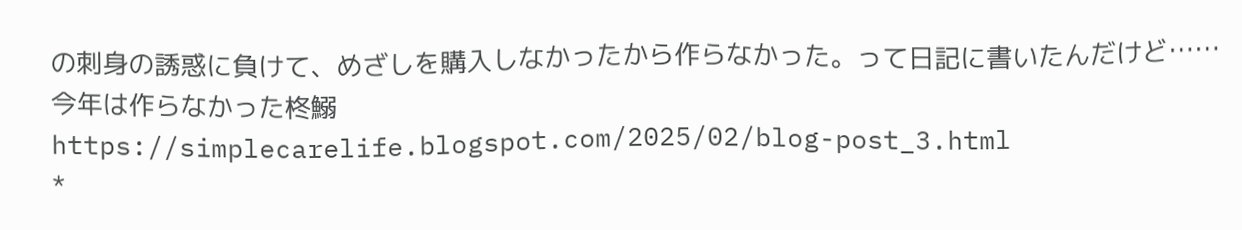の刺身の誘惑に負けて、めざしを購入しなかったから作らなかった。って日記に書いたんだけど……
今年は作らなかった柊鰯
https://simplecarelife.blogspot.com/2025/02/blog-post_3.html
*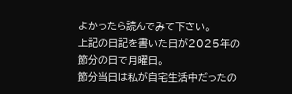よかったら読んでみて下さい。
上記の日記を書いた日が2025年の節分の日で月曜日。
節分当日は私が自宅生活中だったの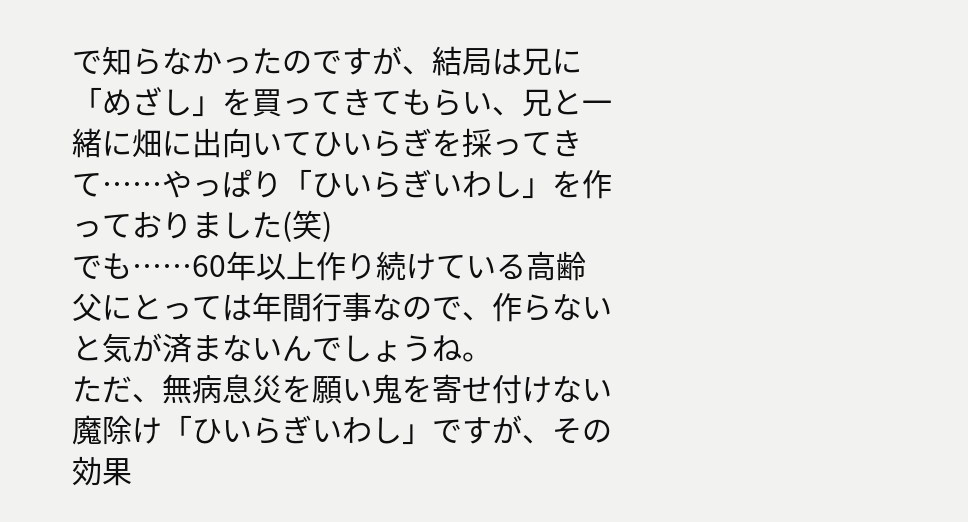で知らなかったのですが、結局は兄に「めざし」を買ってきてもらい、兄と一緒に畑に出向いてひいらぎを採ってきて……やっぱり「ひいらぎいわし」を作っておりました(笑)
でも……60年以上作り続けている高齢父にとっては年間行事なので、作らないと気が済まないんでしょうね。
ただ、無病息災を願い鬼を寄せ付けない魔除け「ひいらぎいわし」ですが、その効果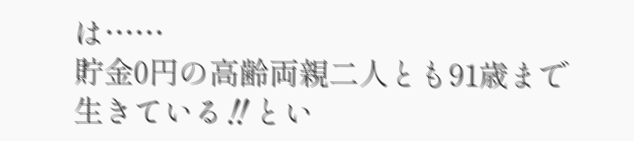は……
貯金0円の高齢両親二人とも91歳まで生きている‼とい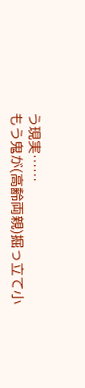う現実……
もう鬼が(高齢両親)掘っ立て小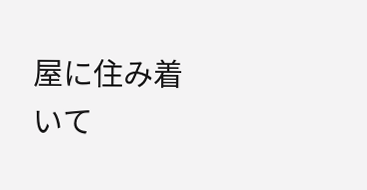屋に住み着いて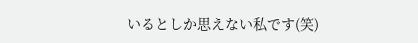いるとしか思えない私です(笑)